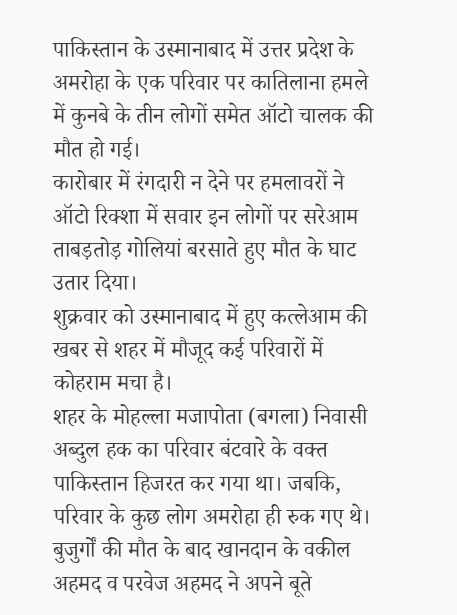पाकिस्तान के उस्मानाबाद में उत्तर प्रदेश के अमरोहा के एक परिवार पर कातिलाना हमले में कुनबे के तीन लोगों समेत ऑटो चालक की मौत हो गई।
कारोबार में रंगदारी न देने पर हमलावरों ने ऑटो रिक्शा में सवार इन लोगों पर सरेआम ताबड़तोड़ गोलियां बरसाते हुए मौत के घाट उतार दिया।
शुक्रवार को उस्मानाबाद में हुए कत्लेआम की खबर से शहर में मौजूद कई परिवारों में कोहराम मचा है।
शहर के मोहल्ला मजापोता (बगला) निवासी अब्दुल हक का परिवार बंटवारे के वक्त पाकिस्तान हिजरत कर गया था। जबकि, परिवार के कुछ लोग अमरोहा ही रुक गए थे।
बुजुर्गों की मौत के बाद खानदान के वकील अहमद व परवेज अहमद ने अपने बूते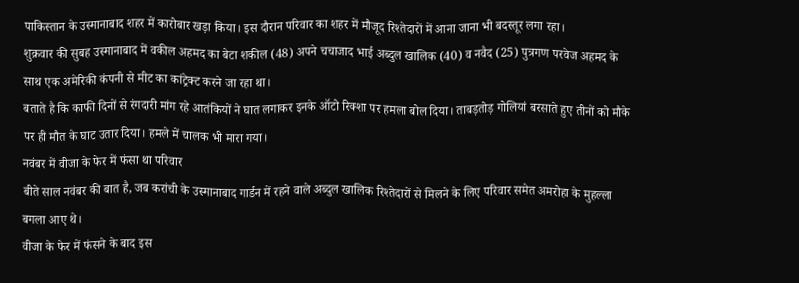पाकिस्तान के उस्मानाबाद शहर में कारोबार खड़ा किया। इस दौरान परिवार का शहर में मौजूद रिश्तेदारों में आना जाना भी बदस्तूर लगा रहा।
शुक्रवार की सुबह उस्मानाबाद में वकील अहमद का बेटा शकील (48) अपने चचाजाद भाई अब्दुल खालिक (40) व नवैद (25) पुत्रगण परवेज अहमद के साथ एक अमेरिकी कंपनी से मीट का कांट्रेक्ट करने जा रहा था।
बताते है कि काफी दिनों से रंगदारी मांग रहे आतंकियों ने घात लगाकर इनके ऑटो रिक्शा पर हमला बोल दिया। ताबड़तोड़ गोलियां बरसाते हुए तीनों को मौके पर ही मौत के घाट उतार दिया। हमले में चालक भी मारा गया।
नवंबर में वीजा के फेर में फंसा था परिवार
बीते साल नवंबर की बात है, जब करांची के उस्मानाबाद गार्डन में रहने वाले अब्दुल खालिक रिश्तेदारों से मिलने के लिए परिवार समेत अमरोहा के मुहल्ला बगला आए थे।
वीजा के फेर में फंसने के बाद इस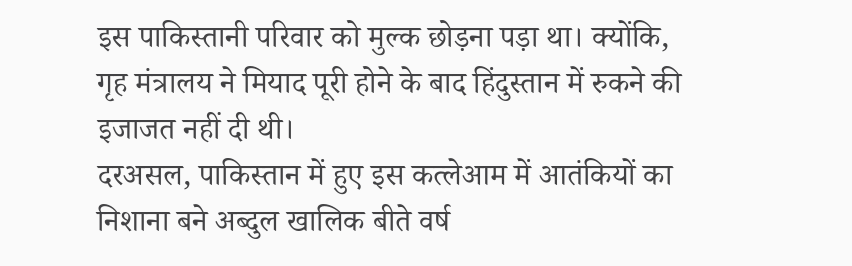इस पाकिस्तानी परिवार को मुल्क छोड़ना पड़ा था। क्योंकि, गृह मंत्रालय ने मियाद पूरी होने के बाद हिंदुस्तान में रुकने की इजाजत नहीं दी थी।
दरअसल, पाकिस्तान में हुए इस कत्लेआम में आतंकियों का निशाना बने अब्दुल खालिक बीते वर्ष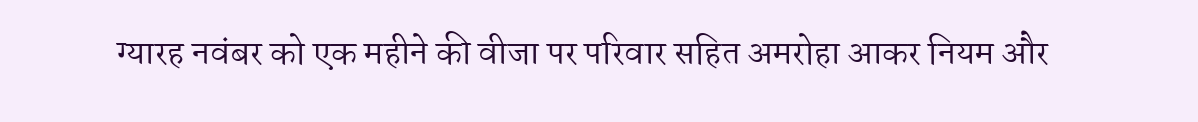ग्यारह नवंबर को एक महीने की वीजा पर परिवार सहित अमरोहा आकर नियम और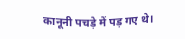कानूनी पचड़े में पड़ गए थे।